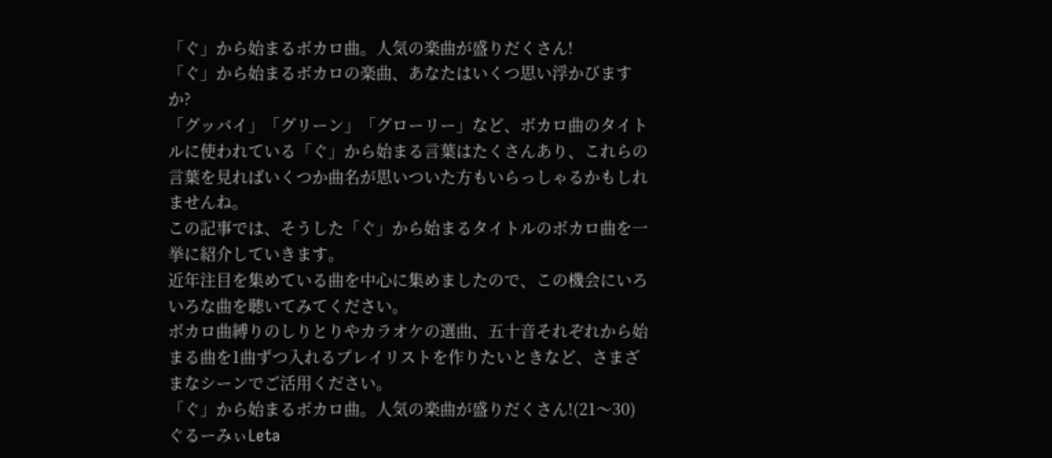「ぐ」から始まるボカロ曲。人気の楽曲が盛りだくさん!
「ぐ」から始まるボカロの楽曲、あなたはいくつ思い浮かびますか?
「グッバイ」「グリーン」「グローリー」など、ボカロ曲のタイトルに使われている「ぐ」から始まる言葉はたくさんあり、これらの言葉を見ればいくつか曲名が思いついた方もいらっしゃるかもしれませんね。
この記事では、そうした「ぐ」から始まるタイトルのボカロ曲を一挙に紹介していきます。
近年注目を集めている曲を中心に集めましたので、この機会にいろいろな曲を聴いてみてください。
ボカロ曲縛りのしりとりやカラオケの選曲、五十音それぞれから始まる曲を1曲ずつ入れるプレイリストを作りたいときなど、さまざまなシーンでご活用ください。
「ぐ」から始まるボカロ曲。人気の楽曲が盛りだくさん!(21〜30)
ぐるーみぃLeta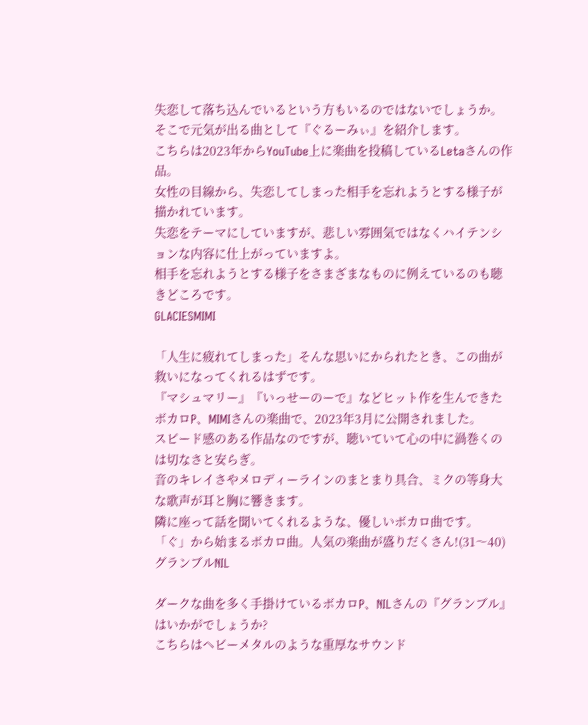失恋して落ち込んでいるという方もいるのではないでしょうか。
そこで元気が出る曲として『ぐるーみぃ』を紹介します。
こちらは2023年からYouTube上に楽曲を投稿しているLetaさんの作品。
女性の目線から、失恋してしまった相手を忘れようとする様子が描かれています。
失恋をテーマにしていますが、悲しい雰囲気ではなくハイテンションな内容に仕上がっていますよ。
相手を忘れようとする様子をさまざまなものに例えているのも聴きどころです。
GLACIESMIMI

「人生に疲れてしまった」そんな思いにかられたとき、この曲が救いになってくれるはずです。
『マシュマリー』『いっせーのーで』などヒット作を生んできたボカロP、MIMIさんの楽曲で、2023年3月に公開されました。
スピード感のある作品なのですが、聴いていて心の中に渦巻くのは切なさと安らぎ。
音のキレイさやメロディーラインのまとまり具合、ミクの等身大な歌声が耳と胸に響きます。
隣に座って話を聞いてくれるような、優しいボカロ曲です。
「ぐ」から始まるボカロ曲。人気の楽曲が盛りだくさん!(31〜40)
グランブルNIL

ダークな曲を多く手掛けているボカロP、NILさんの『グランブル』はいかがでしょうか?
こちらはヘビーメタルのような重厚なサウンド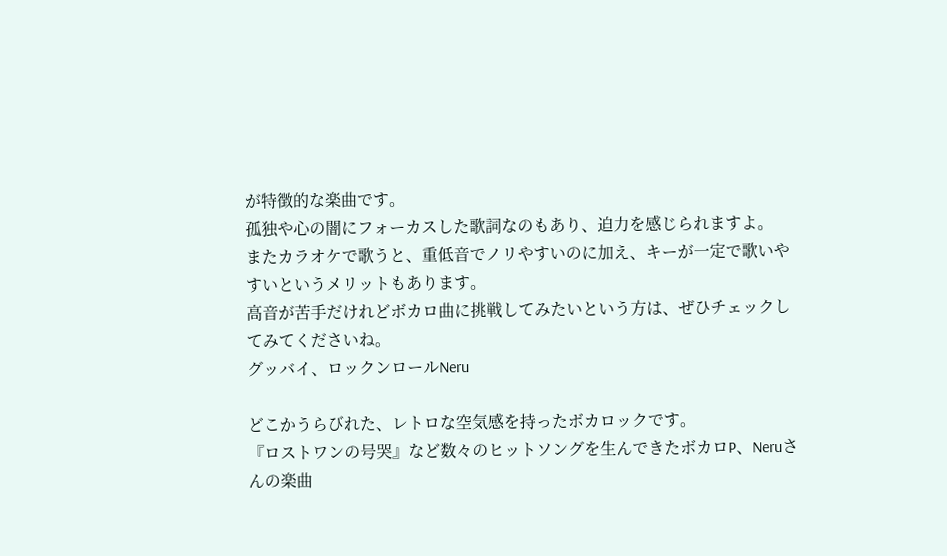が特徴的な楽曲です。
孤独や心の闇にフォーカスした歌詞なのもあり、迫力を感じられますよ。
またカラオケで歌うと、重低音でノリやすいのに加え、キーが一定で歌いやすいというメリットもあります。
高音が苦手だけれどボカロ曲に挑戦してみたいという方は、ぜひチェックしてみてくださいね。
グッバイ、ロックンロールNeru

どこかうらびれた、レトロな空気感を持ったボカロックです。
『ロストワンの号哭』など数々のヒットソングを生んできたボカロP、Neruさんの楽曲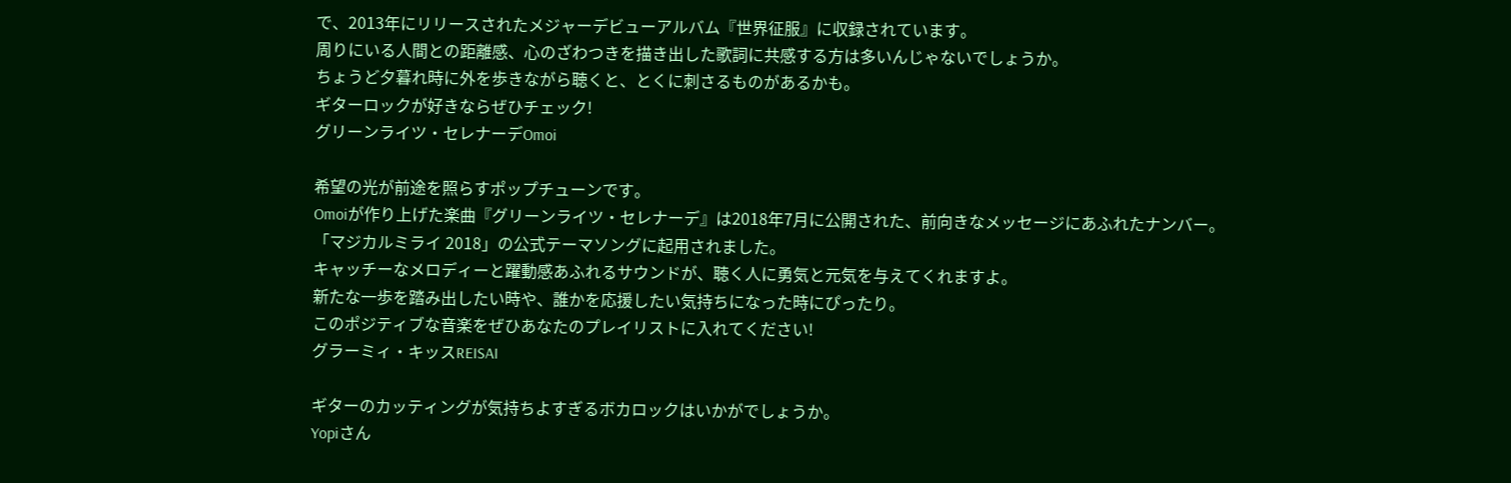で、2013年にリリースされたメジャーデビューアルバム『世界征服』に収録されています。
周りにいる人間との距離感、心のざわつきを描き出した歌詞に共感する方は多いんじゃないでしょうか。
ちょうど夕暮れ時に外を歩きながら聴くと、とくに刺さるものがあるかも。
ギターロックが好きならぜひチェック!
グリーンライツ・セレナーデOmoi

希望の光が前途を照らすポップチューンです。
Omoiが作り上げた楽曲『グリーンライツ・セレナーデ』は2018年7月に公開された、前向きなメッセージにあふれたナンバー。
「マジカルミライ 2018」の公式テーマソングに起用されました。
キャッチーなメロディーと躍動感あふれるサウンドが、聴く人に勇気と元気を与えてくれますよ。
新たな一歩を踏み出したい時や、誰かを応援したい気持ちになった時にぴったり。
このポジティブな音楽をぜひあなたのプレイリストに入れてください!
グラーミィ・キッスREISAI

ギターのカッティングが気持ちよすぎるボカロックはいかがでしょうか。
Yopiさん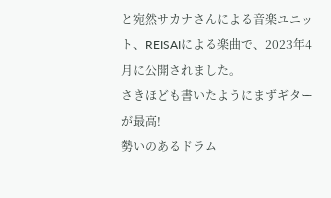と宛然サカナさんによる音楽ユニット、REISAIによる楽曲で、2023年4月に公開されました。
さきほども書いたようにまずギターが最高!
勢いのあるドラム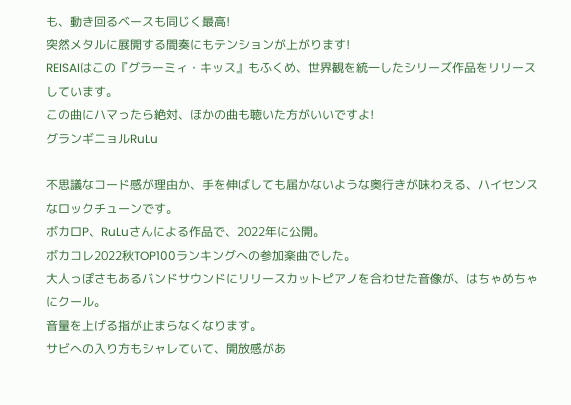も、動き回るベースも同じく最高!
突然メタルに展開する間奏にもテンションが上がります!
REISAIはこの『グラーミィ・キッス』もふくめ、世界観を統一したシリーズ作品をリリースしています。
この曲にハマったら絶対、ほかの曲も聴いた方がいいですよ!
グランギニョルRuLu

不思議なコード感が理由か、手を伸ばしても届かないような奥行きが味わえる、ハイセンスなロックチューンです。
ボカロP、RuLuさんによる作品で、2022年に公開。
ボカコレ2022秋TOP100ランキングへの参加楽曲でした。
大人っぽさもあるバンドサウンドにリリースカットピアノを合わせた音像が、はちゃめちゃにクール。
音量を上げる指が止まらなくなります。
サビへの入り方もシャレていて、開放感があ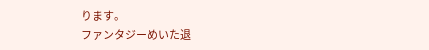ります。
ファンタジーめいた退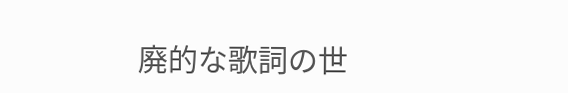廃的な歌詞の世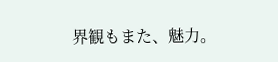界観もまた、魅力。